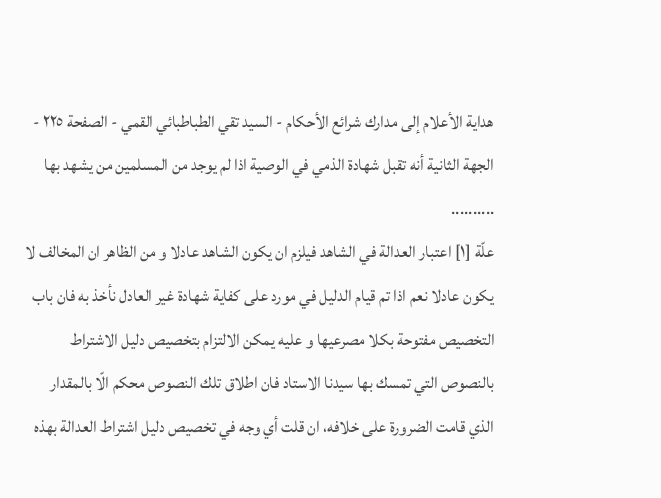هداية الأعلام إلى مدارك شرائع الأحكام - السيد تقي الطباطبائي القمي - الصفحة ٢٢٥ - الجهة الثانية أنه تقبل شهادة الذمي في الوصية اذا لم يوجد من المسلمين من يشهد بها
..........
علّة [١] اعتبار العدالة في الشاهد فيلزم ان يكون الشاهد عادلا و من الظاهر ان المخالف لا يكون عادلا نعم اذا تم قيام الدليل في مورد على كفاية شهادة غير العادل نأخذ به فان باب التخصيص مفتوحة بكلا مصرعيها و عليه يمكن الالتزام بتخصيص دليل الاشتراط بالنصوص التي تمسك بها سيدنا الاستاد فان اطلاق تلك النصوص محكم الّا بالمقدار الذي قامت الضرورة على خلافه، ان قلت أي وجه في تخصيص دليل اشتراط العدالة بهذه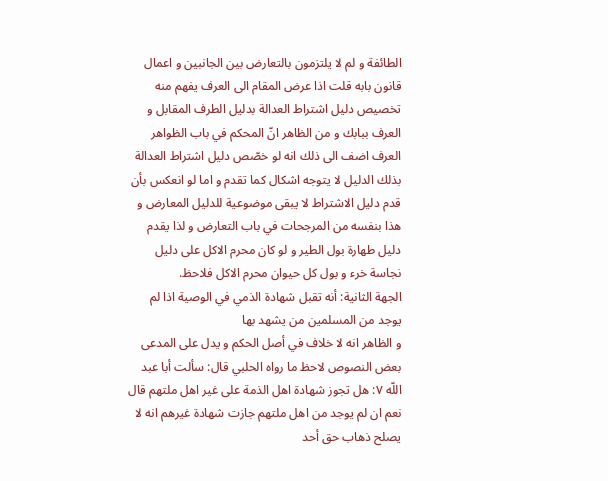الطائفة و لم لا يلتزمون بالتعارض بين الجانبين و اعمال قانون بابه قلت اذا عرض المقام الى العرف يفهم منه تخصيص دليل اشتراط العدالة بدليل الطرف المقابل و العرف ببابك و من الظاهر انّ المحكم في باب الظواهر العرف اضف الى ذلك انه لو خصّص دليل اشتراط العدالة بذلك الدليل لا يتوجه اشكال كما تقدم و اما لو انعكس بأن قدم دليل الاشتراط لا يبقى موضوعية للدليل المعارض و هذا بنفسه من المرجحات في باب التعارض و لذا يقدم دليل طهارة بول الطير و لو كان محرم الاكل على دليل نجاسة خرء و بول كل حيوان محرم الاكل فلاحظ.
الجهة الثانية: أنه تقبل شهادة الذمي في الوصية اذا لم يوجد من المسلمين من يشهد بها
و الظاهر انه لا خلاف في أصل الحكم و يدل على المدعى بعض النصوص لاحظ ما رواه الحلبي قال: سألت أبا عبد اللّه ٧: هل تجوز شهادة اهل الذمة على غير اهل ملتهم قال نعم ان لم يوجد من اهل ملتهم جازت شهادة غيرهم انه لا يصلح ذهاب حق أحد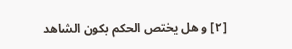[٢] و هل يختص الحكم بكون الشاهد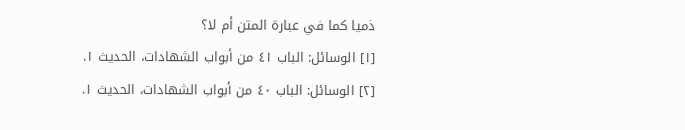ذميا كما في عبارة المتن أم لا؟
[١] الوسائل: الباب ٤١ من أبواب الشهادات، الحديث ١.
[٢] الوسائل: الباب ٤٠ من أبواب الشهادات، الحديث ١.